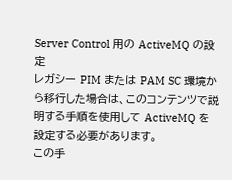Server Control 用の ActiveMQ の設定
レガシー PIM または PAM SC 環境から移行した場合は、このコンテンツで説明する手順を使用して ActiveMQ を設定する必要があります。
この手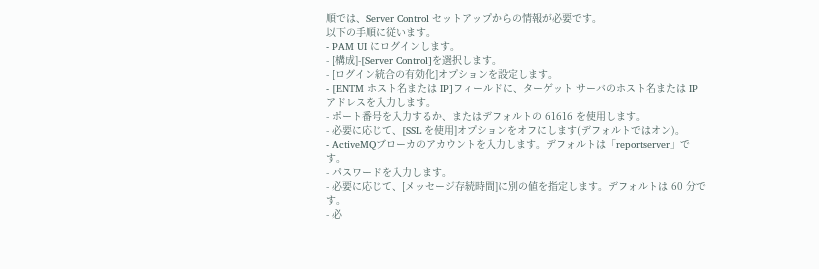順では、Server Control セットアップからの情報が必要です。
以下の手順に従います。
- PAM UI にログインします。
- [構成]-[Server Control]を選択します。
- [ログイン統合の有効化]オプションを設定します。
- [ENTM ホスト名または IP]フィールドに、ターゲット サーバのホスト名または IP アドレスを入力します。
- ポート番号を入力するか、またはデフォルトの 61616 を使用します。
- 必要に応じて、[SSL を使用]オプションをオフにします(デフォルトではオン)。
- ActiveMQブローカのアカウントを入力します。デフォルトは「reportserver」です。
- パスワードを入力します。
- 必要に応じて、[メッセージ存続時間]に別の値を指定します。デフォルトは 60 分です。
- 必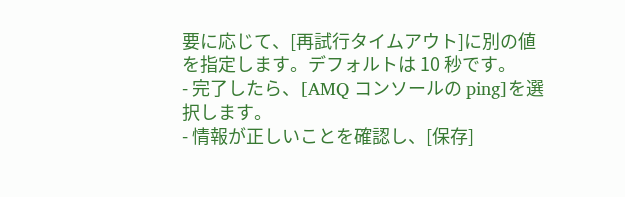要に応じて、[再試行タイムアウト]に別の値を指定します。デフォルトは 10 秒です。
- 完了したら、[AMQ コンソールの ping]を選択します。
- 情報が正しいことを確認し、[保存]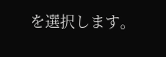を選択します。